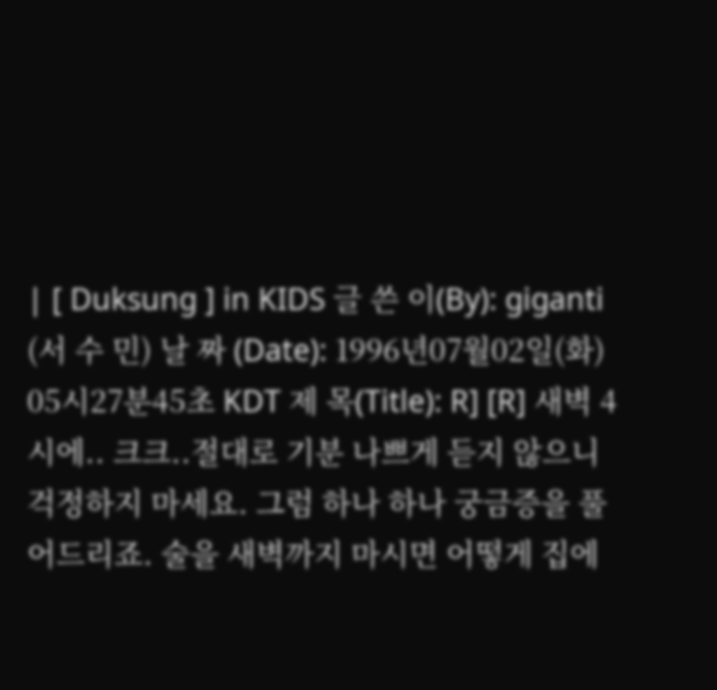| [ Duksung ] in KIDS 글 쓴 이(By): giganti (서 수 민) 날 짜 (Date): 1996년07월02일(화) 05시27분45초 KDT 제 목(Title): R] [R] 새벽 4시에.. 크크..절대로 기분 나쁘게 듣지 않으니 걱정하지 마세요. 그럼 하나 하나 궁금증을 풀어드리죠. 술을 새벽까지 마시면 어떻게 집에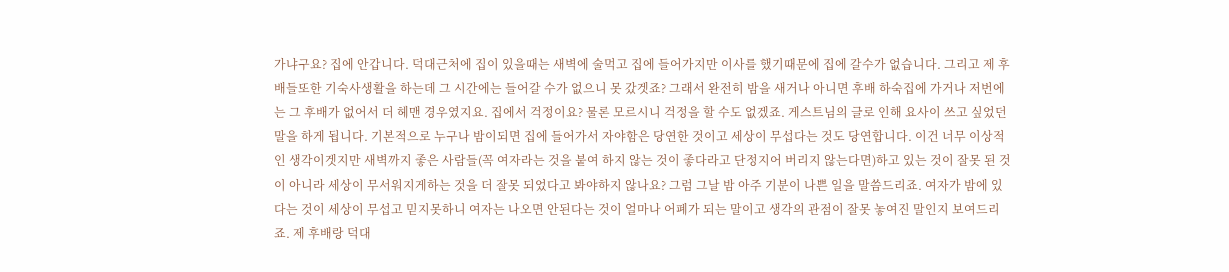가냐구요? 집에 안갑니다. 덕대근처에 집이 있을때는 새벽에 술먹고 집에 들어가지만 이사를 했기때문에 집에 갈수가 없습니다. 그리고 제 후배들또한 기숙사생활을 하는데 그 시간에는 들어갈 수가 없으니 못 갔겟죠? 그래서 완전히 밤을 새거나 아니면 후배 하숙집에 가거나 저번에는 그 후배가 없어서 더 헤맨 경우였지요. 집에서 걱정이요? 물론 모르시니 걱정을 할 수도 없겠죠. 게스트님의 글로 인해 요사이 쓰고 싶었던 말을 하게 됩니다. 기본적으로 누구나 밤이되면 집에 들어가서 자야함은 당연한 것이고 세상이 무섭다는 것도 당연합니다. 이건 너무 이상적인 생각이겟지만 새벽까지 좋은 사람들(꼭 여자라는 것을 붙여 하지 않는 것이 좋다라고 단정지어 버리지 않는다면)하고 있는 것이 잘못 된 것이 아니라 세상이 무서워지게하는 것을 더 잘못 되었다고 봐야하지 않나요? 그럼 그날 밤 아주 기분이 나쁜 일을 말씀드리죠. 여자가 밤에 있다는 것이 세상이 무섭고 믿지못하니 여자는 나오면 안된다는 것이 얼마나 어폐가 되는 말이고 생각의 관점이 잘못 놓여진 말인지 보여드리죠. 제 후배랑 덕대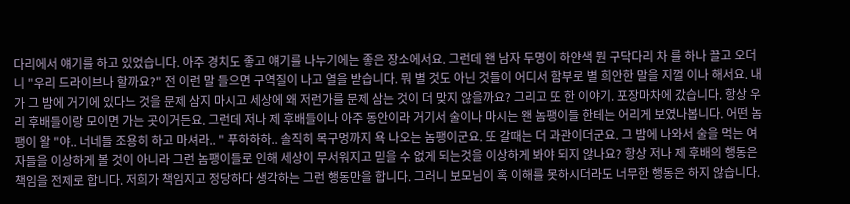다리에서 얘기를 하고 있었습니다. 아주 경치도 좋고 얘기를 나누기에는 좋은 장소에서요. 그런데 왠 남자 두명이 하얀색 뭔 구닥다리 차 를 하나 끌고 오더니 "우리 드라이브나 할까요?" 전 이런 말 들으면 구역질이 나고 열을 받습니다. 뭐 별 것도 아닌 것들이 어디서 함부로 별 희안한 말을 지껄 이나 해서요. 내가 그 밤에 거기에 있다느 것을 문제 삼지 마시고 세상에 왜 저런가를 문제 삼는 것이 더 맞지 않을까요? 그리고 또 한 이야기. 포장마차에 갔습니다. 항상 우리 후배들이랑 모이면 가는 곳이거든요. 그런데 저나 제 후배들이나 아주 동안이라 거기서 술이나 마시는 왠 놈팽이들 한테는 어리게 보였나봅니다. 어떤 놈팽이 왈 "야.. 너네들 조용히 하고 마셔라.. " 푸하하하.. 솔직히 목구멍까지 욕 나오는 놈팽이군요. 또 갈때는 더 과관이더군요. 그 밤에 나와서 술을 먹는 여자들을 이상하게 볼 것이 아니라 그런 놈팽이들로 인해 세상이 무서워지고 믿을 수 없게 되는것을 이상하게 봐야 되지 않나요? 항상 저나 제 후배의 행동은 책임을 전제로 합니다. 저희가 책임지고 정당하다 생각하는 그런 행동만을 합니다. 그러니 보모님이 혹 이해를 못하시더라도 너무한 행동은 하지 않습니다.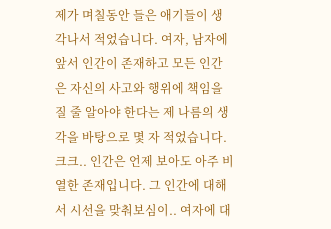제가 며칠동안 들은 애기들이 생각나서 적었습니다. 여자, 남자에 앞서 인간이 존재하고 모든 인간은 자신의 사고와 행위에 책임을 질 줄 알아야 한다는 제 나름의 생각을 바탕으로 몇 자 적었습니다. 크크.. 인간은 언제 보아도 아주 비열한 존재입니다. 그 인간에 대해서 시선을 맞춰보심이.. 여자에 대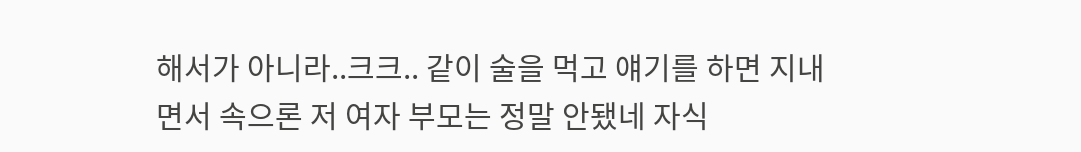해서가 아니라..크크.. 같이 술을 먹고 얘기를 하면 지내면서 속으론 저 여자 부모는 정말 안됐네 자식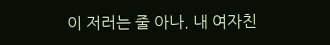이 저러는 줄 아나. 내 여자친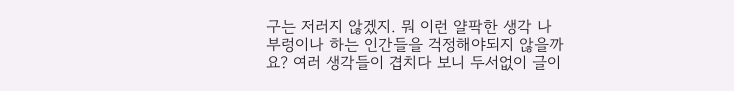구는 저러지 않겠지. 뭐 이런 얄팍한 생각 나부렁이나 하는 인간들을 걱정해야되지 않을까요? 여러 생각들이 겹치다 보니 두서없이 글이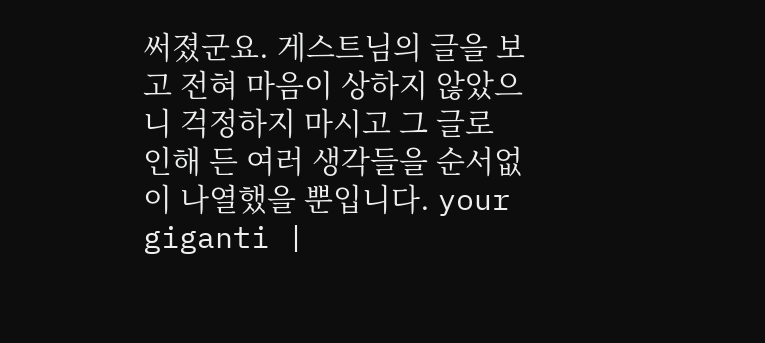써졌군요. 게스트님의 글을 보고 전혀 마음이 상하지 않았으니 걱정하지 마시고 그 글로 인해 든 여러 생각들을 순서없이 나열했을 뿐입니다. your giganti |